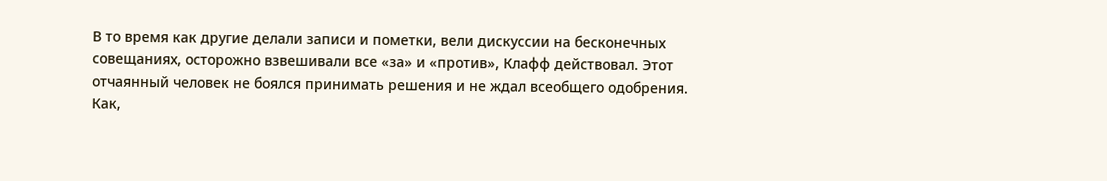В то время как другие делали записи и пометки, вели дискуссии на бесконечных совещаниях, осторожно взвешивали все «за» и «против», Клафф действовал. Этот отчаянный человек не боялся принимать решения и не ждал всеобщего одобрения. Как,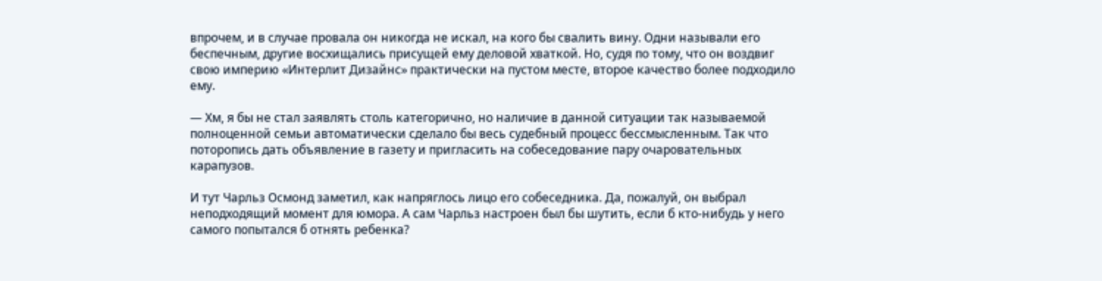впрочем, и в случае провала он никогда не искал, на кого бы свалить вину. Одни называли его беспечным, другие восхищались присущей ему деловой хваткой. Но, судя по тому, что он воздвиг свою империю «Интерлит Дизайнс» практически на пустом месте, второе качество более подходило ему.

— Хм, я бы не стал заявлять столь категорично, но наличие в данной ситуации так называемой полноценной семьи автоматически сделало бы весь судебный процесс бессмысленным. Так что поторопись дать объявление в газету и пригласить на собеседование пару очаровательных карапузов.

И тут Чарльз Осмонд заметил, как напряглось лицо его собеседника. Да, пожалуй, он выбрал неподходящий момент для юмора. А сам Чарльз настроен был бы шутить, если б кто-нибудь у него самого попытался б отнять ребенка?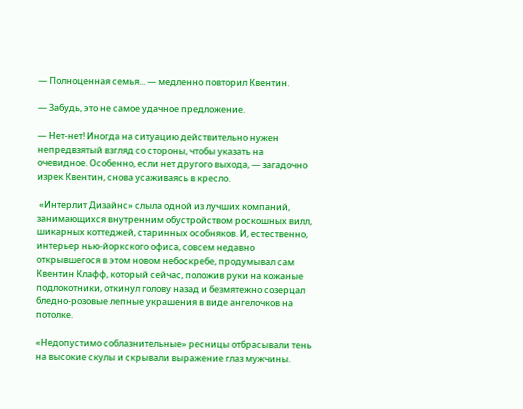— Полноценная семья... — медленно повторил Квентин.

— Забудь, это не самое удачное предложение.

— Нет-нет! Иногда на ситуацию действительно нужен непредвзятый взгляд со стороны, чтобы указать на очевидное. Особенно, если нет другого выхода, — загадочно изрек Квентин, снова усаживаясь в кресло.

 «Интерлит Дизайнс» слыла одной из лучших компаний, занимающихся внутренним обустройством роскошных вилл, шикарных коттеджей, старинных особняков. И, естественно, интерьер нью-йоркского офиса, совсем недавно открывшегося в этом новом небоскребе, продумывал сам Квентин Клафф, который сейчас, положив руки на кожаные подлокотники, откинул голову назад и безмятежно созерцал бледно-розовые лепные украшения в виде ангелочков на потолке.

«Недопустимо соблазнительные» ресницы отбрасывали тень на высокие скулы и скрывали выражение глаз мужчины.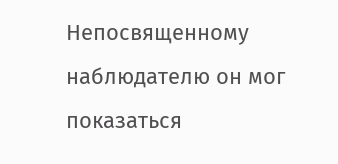Непосвященному наблюдателю он мог показаться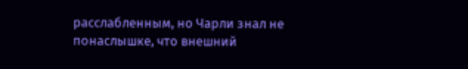расслабленным, но Чарли знал не понаслышке, что внешний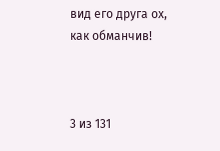вид его друга ох, как обманчив!



3 из 131